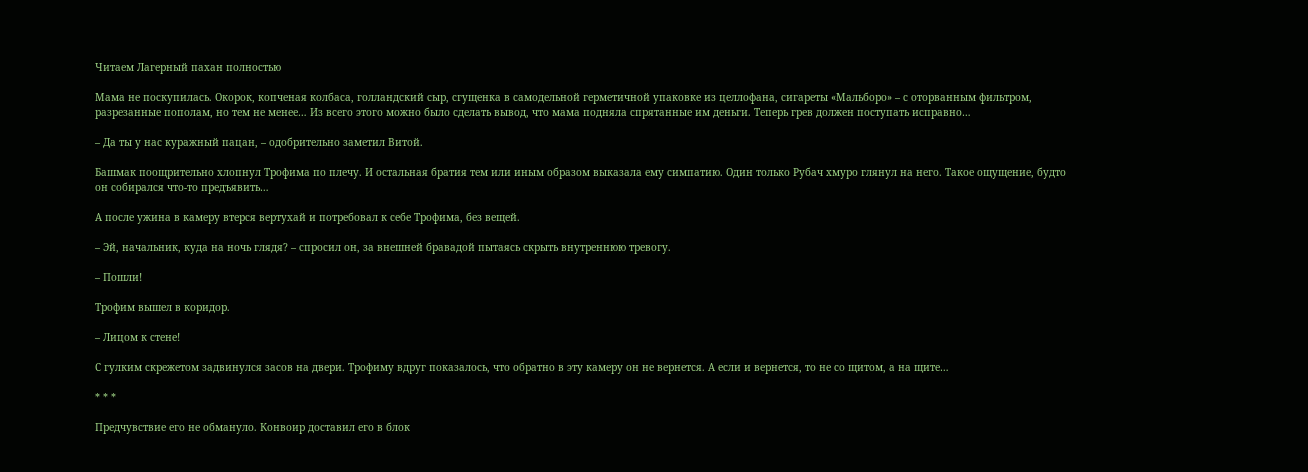Читаем Лагерный пахан полностью

Мама не поскупилась. Окорок, копченая колбаса, голландский сыр, сгущенка в самодельной герметичной упаковке из целлофана, сигареты «Мальборо» – с оторванным фильтром, разрезанные пополам, но тем не менее… Из всего этого можно было сделать вывод, что мама подняла спрятанные им деньги. Теперь грев должен поступать исправно…

– Да ты у нас куражный пацан, – одобрительно заметил Витой.

Башмак поощрительно хлопнул Трофима по плечу. И остальная братия тем или иным образом выказала ему симпатию. Один только Рубач хмуро глянул на него. Такое ощущение, будто он собирался что-то предъявить…

А после ужина в камеру втерся вертухай и потребовал к себе Трофима, без вещей.

– Эй, начальник, куда на ночь глядя? – спросил он, за внешней бравадой пытаясь скрыть внутреннюю тревогу.

– Пошли!

Трофим вышел в коридор.

– Лицом к стене!

С гулким скрежетом задвинулся засов на двери. Трофиму вдруг показалось, что обратно в эту камеру он не вернется. А если и вернется, то не со щитом, а на щите…

* * *

Предчувствие его не обмануло. Конвоир доставил его в блок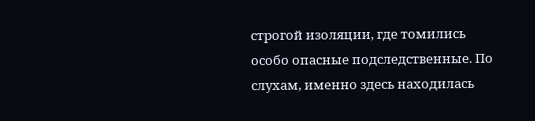строгой изоляции, где томились особо опасные подследственные. По слухам, именно здесь находилась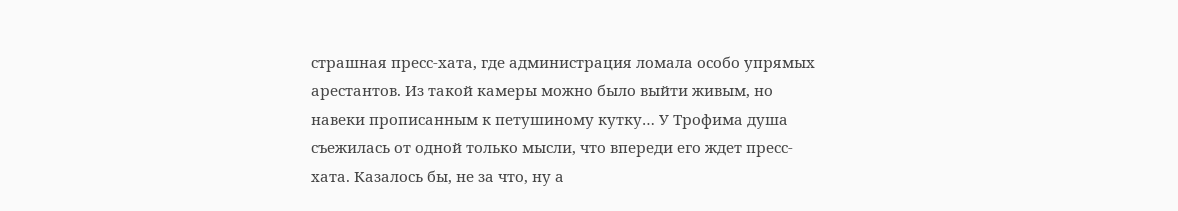страшная пресс-хата, где администрация ломала особо упрямых арестантов. Из такой камеры можно было выйти живым, но навеки прописанным к петушиному кутку… У Трофима душа съежилась от одной только мысли, что впереди его ждет пресс-хата. Казалось бы, не за что, ну а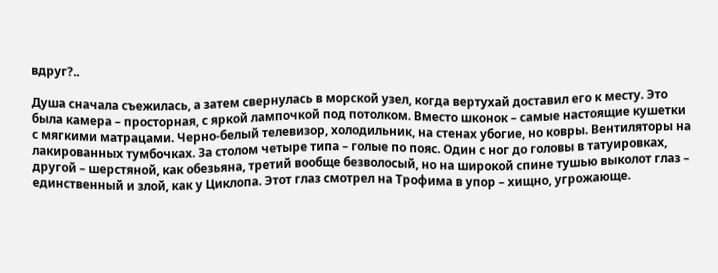вдруг?..

Душа сначала съежилась, а затем свернулась в морской узел, когда вертухай доставил его к месту. Это была камера – просторная, с яркой лампочкой под потолком. Вместо шконок – самые настоящие кушетки с мягкими матрацами. Черно-белый телевизор, холодильник, на стенах убогие, но ковры. Вентиляторы на лакированных тумбочках. За столом четыре типа – голые по пояс. Один с ног до головы в татуировках, другой – шерстяной, как обезьяна, третий вообще безволосый, но на широкой спине тушью выколот глаз – единственный и злой, как у Циклопа. Этот глаз смотрел на Трофима в упор – хищно, угрожающе.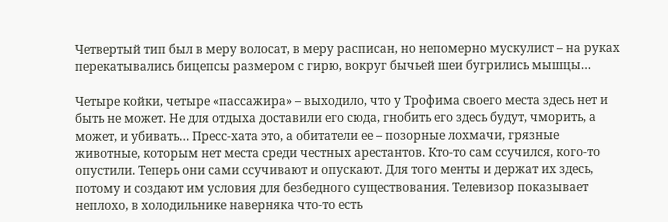Четвертый тип был в меру волосат, в меру расписан, но непомерно мускулист – на руках перекатывались бицепсы размером с гирю, вокруг бычьей шеи бугрились мышцы…

Четыре койки, четыре «пассажира» – выходило, что у Трофима своего места здесь нет и быть не может. Не для отдыха доставили его сюда, гнобить его здесь будут, чморить, а может, и убивать… Пресс-хата это, а обитатели ее – позорные лохмачи, грязные животные, которым нет места среди честных арестантов. Кто-то сам ссучился, кого-то опустили. Теперь они сами ссучивают и опускают. Для того менты и держат их здесь, потому и создают им условия для безбедного существования. Телевизор показывает неплохо, в холодильнике наверняка что-то есть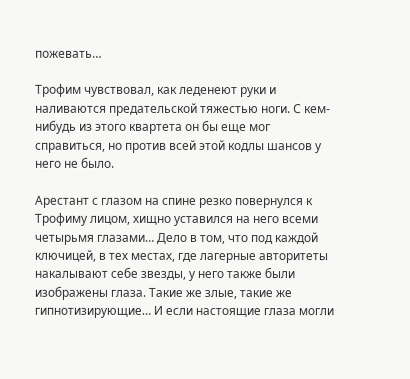пожевать…

Трофим чувствовал, как леденеют руки и наливаются предательской тяжестью ноги. С кем-нибудь из этого квартета он бы еще мог справиться, но против всей этой кодлы шансов у него не было.

Арестант с глазом на спине резко повернулся к Трофиму лицом, хищно уставился на него всеми четырьмя глазами… Дело в том, что под каждой ключицей, в тех местах, где лагерные авторитеты накалывают себе звезды, у него также были изображены глаза. Такие же злые, такие же гипнотизирующие… И если настоящие глаза могли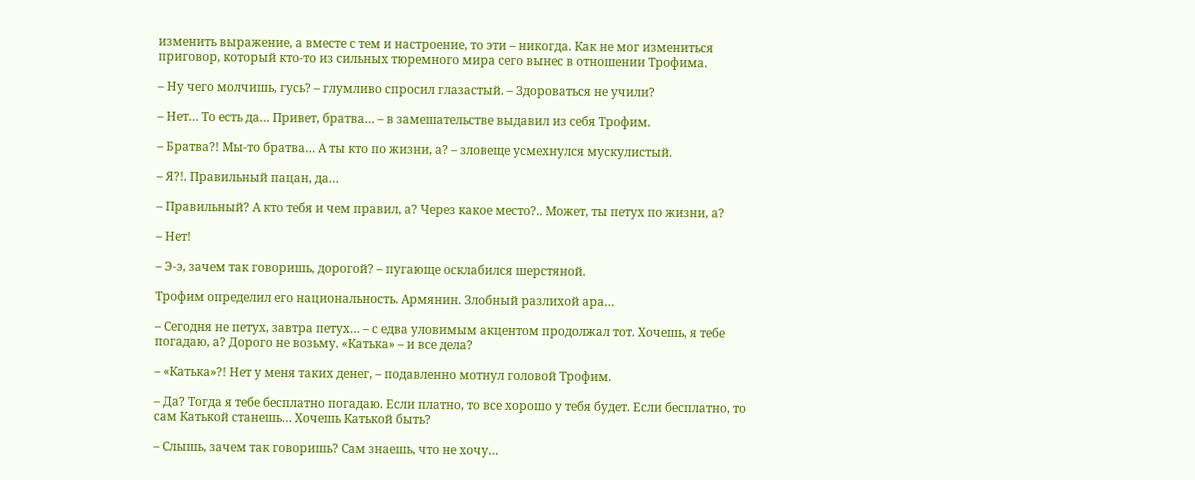изменить выражение, а вместе с тем и настроение, то эти – никогда. Как не мог измениться приговор, который кто-то из сильных тюремного мира сего вынес в отношении Трофима.

– Ну чего молчишь, гусь? – глумливо спросил глазастый. – Здороваться не учили?

– Нет… То есть да… Привет, братва… – в замешательстве выдавил из себя Трофим.

– Братва?! Мы-то братва… А ты кто по жизни, а? – зловеще усмехнулся мускулистый.

– Я?!. Правильный пацан, да…

– Правильный? А кто тебя и чем правил, а? Через какое место?.. Может, ты петух по жизни, а?

– Нет!

– Э-э, зачем так говоришь, дорогой? – пугающе осклабился шерстяной.

Трофим определил его национальность. Армянин. Злобный разлихой ара…

– Сегодня не петух, завтра петух… – с едва уловимым акцентом продолжал тот. Хочешь, я тебе погадаю, а? Дорого не возьму. «Катька» – и все дела?

– «Катька»?! Нет у меня таких денег, – подавленно мотнул головой Трофим.

– Да? Тогда я тебе бесплатно погадаю. Если платно, то все хорошо у тебя будет. Если бесплатно, то сам Катькой станешь… Хочешь Катькой быть?

– Слышь, зачем так говоришь? Сам знаешь, что не хочу…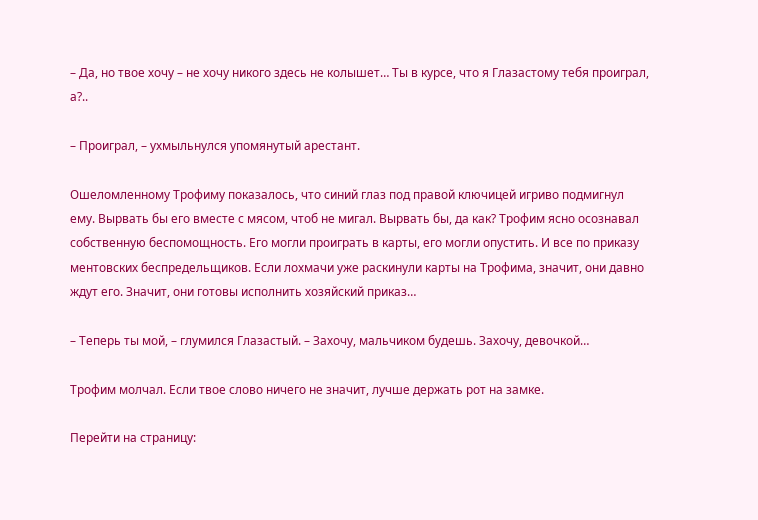– Да, но твое хочу – не хочу никого здесь не колышет… Ты в курсе, что я Глазастому тебя проиграл, а?..

– Проиграл, – ухмыльнулся упомянутый арестант.

Ошеломленному Трофиму показалось, что синий глаз под правой ключицей игриво подмигнул ему. Вырвать бы его вместе с мясом, чтоб не мигал. Вырвать бы, да как? Трофим ясно осознавал собственную беспомощность. Его могли проиграть в карты, его могли опустить. И все по приказу ментовских беспредельщиков. Если лохмачи уже раскинули карты на Трофима, значит, они давно ждут его. Значит, они готовы исполнить хозяйский приказ…

– Теперь ты мой, – глумился Глазастый. – Захочу, мальчиком будешь. Захочу, девочкой…

Трофим молчал. Если твое слово ничего не значит, лучше держать рот на замке.

Перейти на страницу: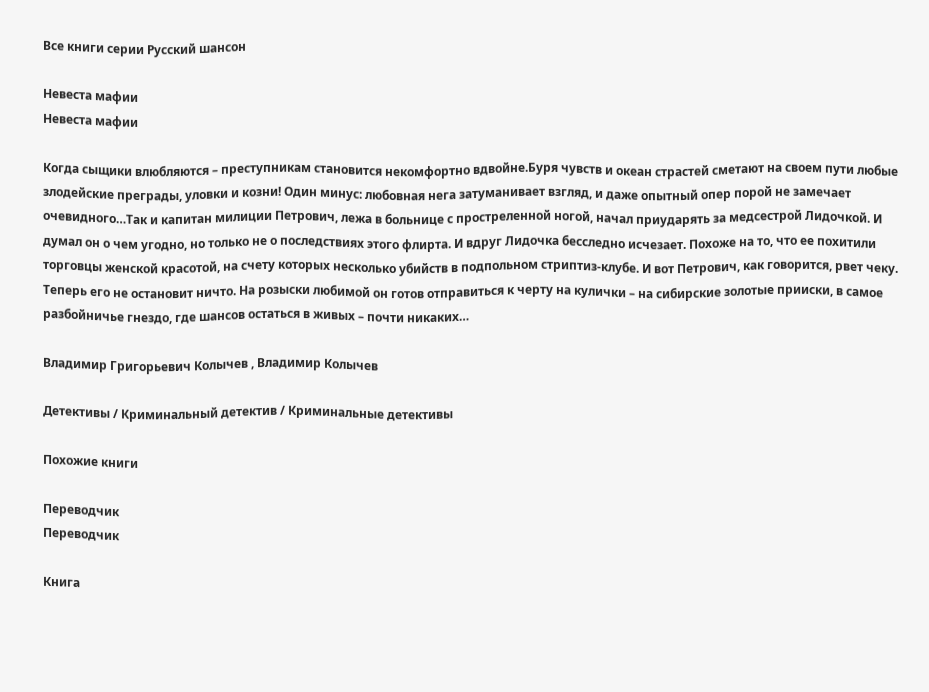Все книги серии Русский шансон

Невеста мафии
Невеста мафии

Когда сыщики влюбляются – преступникам становится некомфортно вдвойне.Буря чувств и океан страстей сметают на своем пути любые злодейские преграды, уловки и козни! Один минус: любовная нега затуманивает взгляд, и даже опытный опер порой не замечает очевидного…Так и капитан милиции Петрович, лежа в больнице с простреленной ногой, начал приударять за медсестрой Лидочкой. И думал он о чем угодно, но только не о последствиях этого флирта. И вдруг Лидочка бесследно исчезает. Похоже на то, что ее похитили торговцы женской красотой, на счету которых несколько убийств в подпольном стриптиз-клубе. И вот Петрович, как говорится, рвет чеку. Теперь его не остановит ничто. На розыски любимой он готов отправиться к черту на кулички – на сибирские золотые прииски, в самое разбойничье гнездо, где шансов остаться в живых – почти никаких…

Владимир Григорьевич Колычев , Владимир Колычев

Детективы / Криминальный детектив / Криминальные детективы

Похожие книги

Переводчик
Переводчик

Книга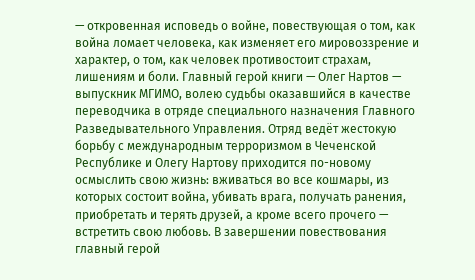— откровенная исповедь о войне, повествующая о том, как война ломает человека, как изменяет его мировоззрение и характер, о том, как человек противостоит страхам, лишениям и боли. Главный герой книги — Олег Нартов — выпускник МГИМО, волею судьбы оказавшийся в качестве переводчика в отряде специального назначения Главного Разведывательного Управления. Отряд ведёт жестокую борьбу с международным терроризмом в Чеченской Республике и Олегу Нартову приходится по-новому осмыслить свою жизнь: вживаться во все кошмары, из которых состоит война, убивать врага, получать ранения, приобретать и терять друзей, а кроме всего прочего — встретить свою любовь. В завершении повествования главный герой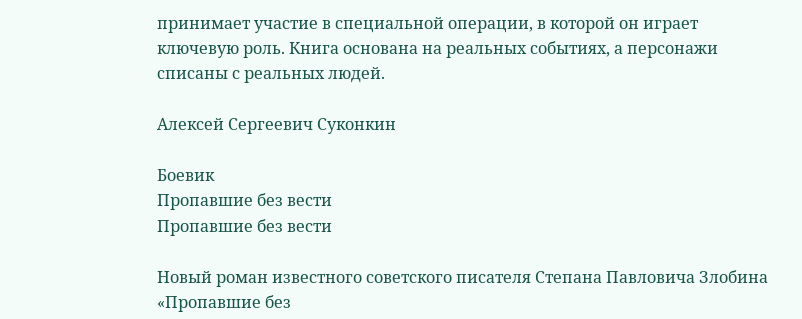принимает участие в специальной операции, в которой он играет ключевую роль. Книга основана на реальных событиях, а персонажи списаны с реальных людей.

Алексей Сергеевич Суконкин

Боевик
Пропавшие без вести
Пропавшие без вести

Новый роман известного советского писателя Степана Павловича Злобина «Пропавшие без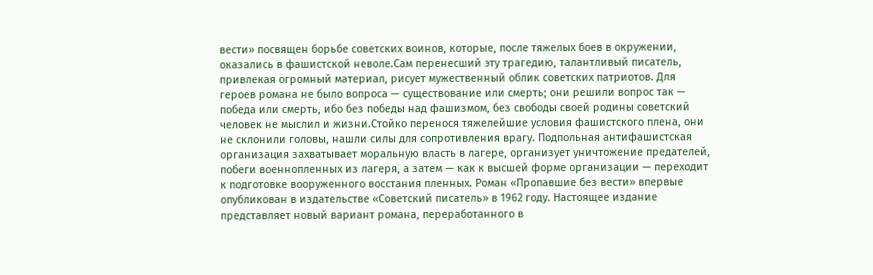вести» посвящен борьбе советских воинов, которые, после тяжелых боев в окружении, оказались в фашистской неволе.Сам перенесший эту трагедию, талантливый писатель, привлекая огромный материал, рисует мужественный облик советских патриотов. Для героев романа не было вопроса — существование или смерть; они решили вопрос так — победа или смерть, ибо без победы над фашизмом, без свободы своей родины советский человек не мыслил и жизни.Стойко перенося тяжелейшие условия фашистского плена, они не склонили головы, нашли силы для сопротивления врагу. Подпольная антифашистская организация захватывает моральную власть в лагере, организует уничтожение предателей, побеги военнопленных из лагеря, а затем — как к высшей форме организации — переходит к подготовке вооруженного восстания пленных. Роман «Пропавшие без вести» впервые опубликован в издательстве «Советский писатель» в 1962 году. Настоящее издание представляет новый вариант романа, переработанного в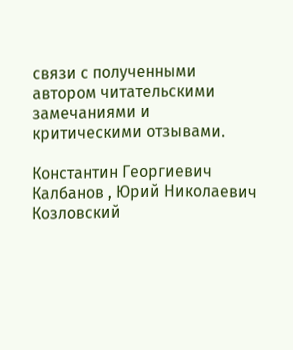связи с полученными автором читательскими замечаниями и критическими отзывами.

Константин Георгиевич Калбанов , Юрий Николаевич Козловский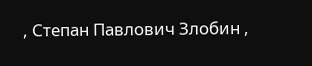, Степан Павлович Злобин ,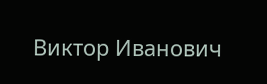Виктор Иванович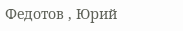Федотов , Юрий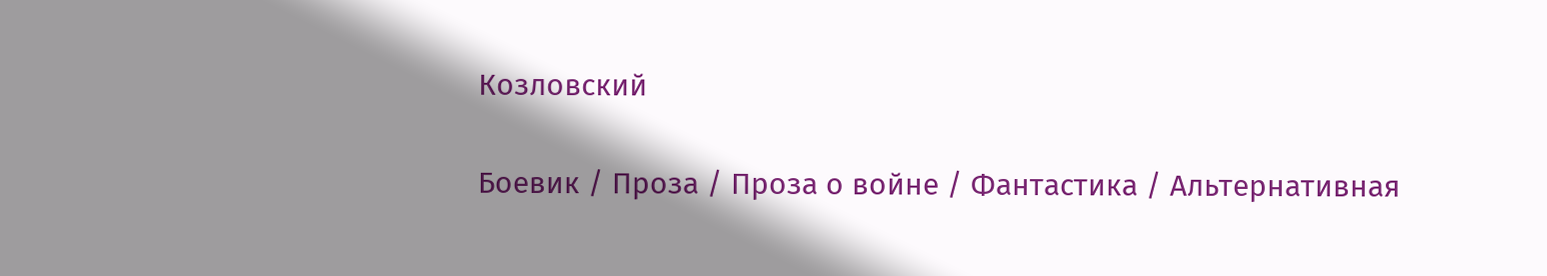Козловский

Боевик / Проза / Проза о войне / Фантастика / Альтернативная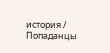история / Попаданцы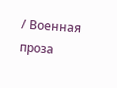/ Военная проза